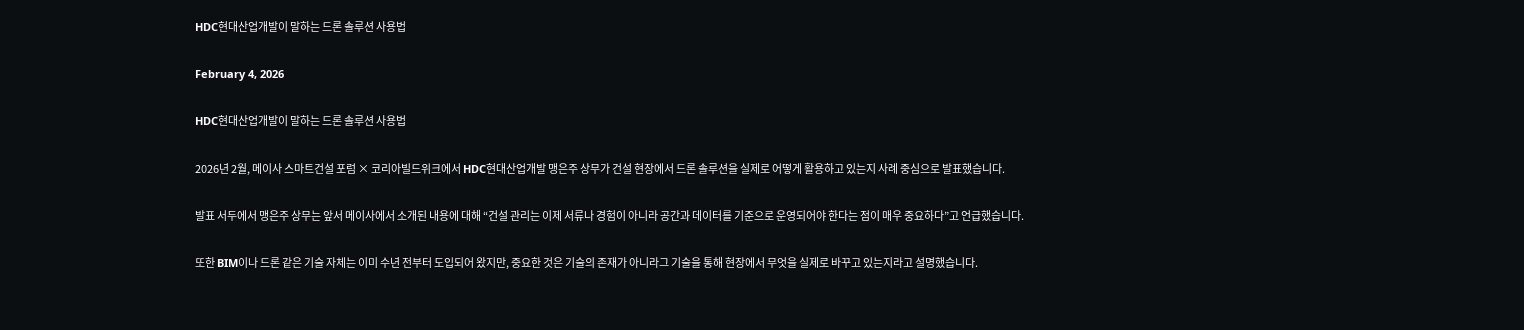HDC현대산업개발이 말하는 드론 솔루션 사용법

February 4, 2026

HDC현대산업개발이 말하는 드론 솔루션 사용법

2026년 2월, 메이사 스마트건설 포럼 × 코리아빌드위크에서 HDC현대산업개발 맹은주 상무가 건설 현장에서 드론 솔루션을 실제로 어떻게 활용하고 있는지 사례 중심으로 발표했습니다.

발표 서두에서 맹은주 상무는 앞서 메이사에서 소개된 내용에 대해 “건설 관리는 이제 서류나 경험이 아니라 공간과 데이터를 기준으로 운영되어야 한다는 점이 매우 중요하다”고 언급했습니다.

또한 BIM이나 드론 같은 기술 자체는 이미 수년 전부터 도입되어 왔지만, 중요한 것은 기술의 존재가 아니라그 기술을 통해 현장에서 무엇을 실제로 바꾸고 있는지라고 설명했습니다.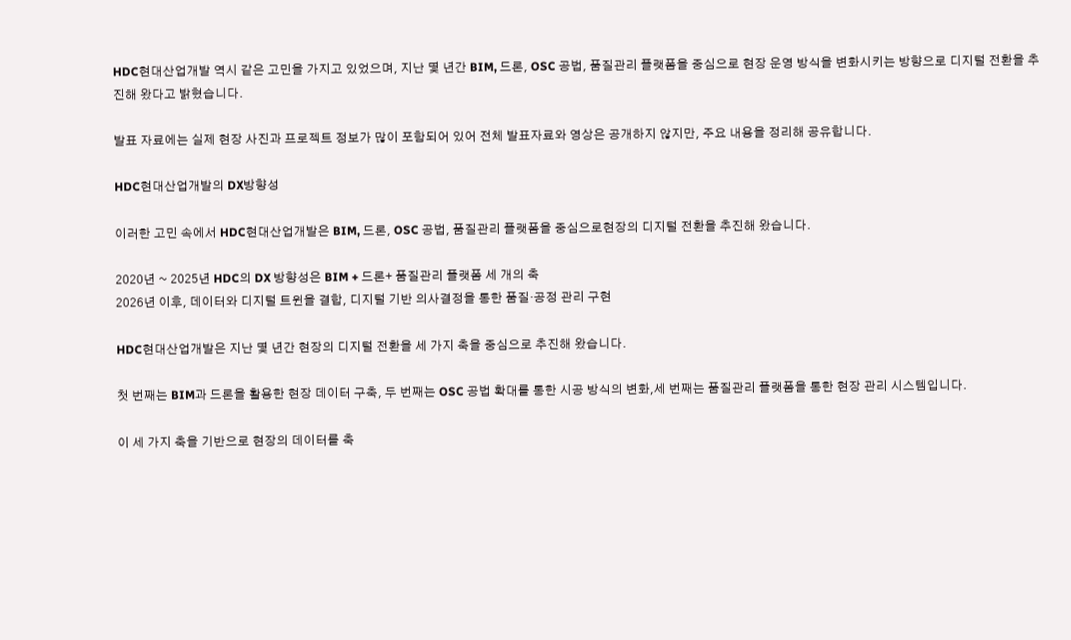HDC현대산업개발 역시 같은 고민을 가지고 있었으며, 지난 몇 년간 BIM, 드론, OSC 공법, 품질관리 플랫폼을 중심으로 현장 운영 방식을 변화시키는 방향으로 디지털 전환을 추진해 왔다고 밝혔습니다.

발표 자료에는 실제 현장 사진과 프로젝트 정보가 많이 포함되어 있어 전체 발표자료와 영상은 공개하지 않지만, 주요 내용을 정리해 공유합니다.

HDC현대산업개발의 DX방향성

이러한 고민 속에서 HDC현대산업개발은 BIM, 드론, OSC 공법, 품질관리 플랫폼을 중심으로현장의 디지털 전환을 추진해 왔습니다.

2020년 ~ 2025년 HDC의 DX 방향성은 BIM + 드론+ 품질관리 플랫폼 세 개의 축
2026년 이후, 데이터와 디지털 트윈을 결합, 디지털 기반 의사결정을 통한 품질·공정 관리 구현

HDC현대산업개발은 지난 몇 년간 현장의 디지털 전환을 세 가지 축을 중심으로 추진해 왔습니다.

첫 번째는 BIM과 드론을 활용한 현장 데이터 구축, 두 번째는 OSC 공법 확대를 통한 시공 방식의 변화,세 번째는 품질관리 플랫폼을 통한 현장 관리 시스템입니다.

이 세 가지 축을 기반으로 현장의 데이터를 축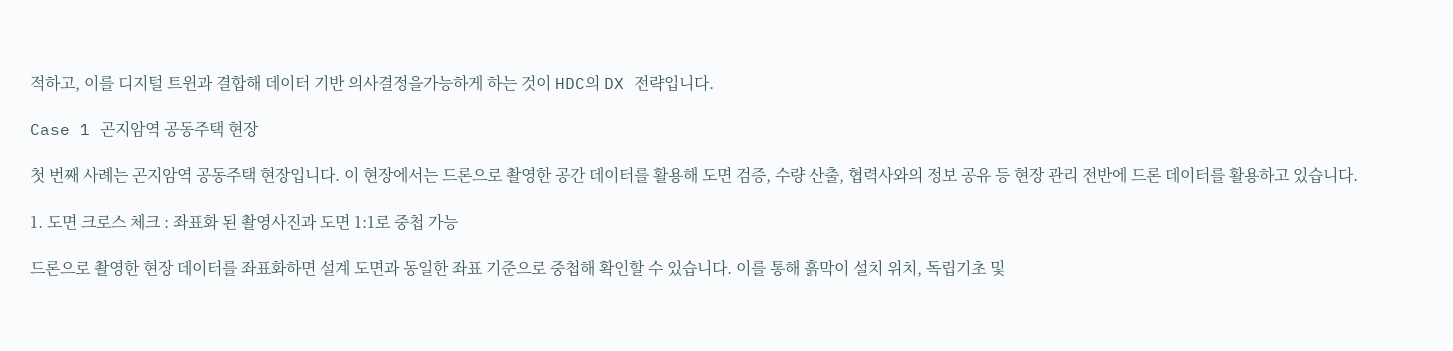적하고, 이를 디지털 트윈과 결합해 데이터 기반 의사결정을가능하게 하는 것이 HDC의 DX 전략입니다.

Case 1 곤지암역 공동주택 현장

첫 번째 사례는 곤지암역 공동주택 현장입니다. 이 현장에서는 드론으로 촬영한 공간 데이터를 활용해 도면 검증, 수량 산출, 협력사와의 정보 공유 등 현장 관리 전반에 드론 데이터를 활용하고 있습니다.

1. 도면 크로스 체크 : 좌표화 된 촬영사진과 도면 1:1로 중첩 가능

드론으로 촬영한 현장 데이터를 좌표화하면 설계 도면과 동일한 좌표 기준으로 중첩해 확인할 수 있습니다. 이를 통해 흙막이 설치 위치, 독립기초 및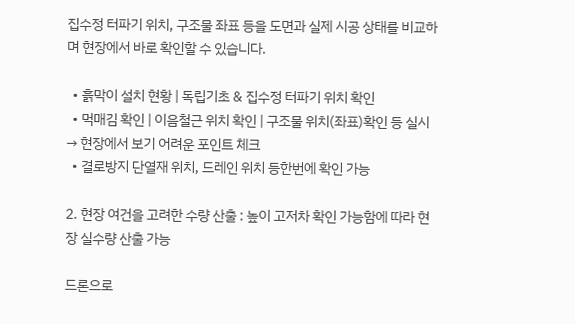집수정 터파기 위치, 구조물 좌표 등을 도면과 실제 시공 상태를 비교하며 현장에서 바로 확인할 수 있습니다.

  • 흙막이 설치 현황 | 독립기초 & 집수정 터파기 위치 확인
  • 먹매김 확인 | 이음철근 위치 확인 | 구조물 위치(좌표)확인 등 실시 → 현장에서 보기 어려운 포인트 체크
  • 결로방지 단열재 위치, 드레인 위치 등한번에 확인 가능

2. 현장 여건을 고려한 수량 산출 : 높이 고저차 확인 가능함에 따라 현장 실수량 산출 가능

드론으로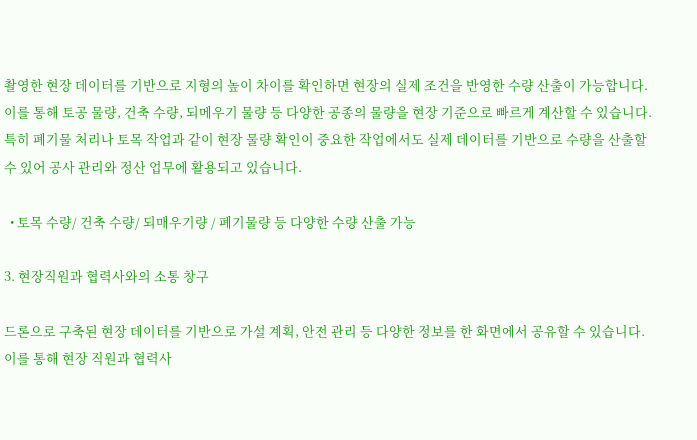촬영한 현장 데이터를 기반으로 지형의 높이 차이를 확인하면 현장의 실제 조건을 반영한 수량 산출이 가능합니다. 이를 통해 토공 물량, 건축 수량, 되메우기 물량 등 다양한 공종의 물량을 현장 기준으로 빠르게 계산할 수 있습니다. 특히 폐기물 처리나 토목 작업과 같이 현장 물량 확인이 중요한 작업에서도 실제 데이터를 기반으로 수량을 산출할 수 있어 공사 관리와 정산 업무에 활용되고 있습니다.

  • 토목 수량/ 건축 수량/ 되매우기량 / 폐기물량 등 다양한 수량 산출 가능

3. 현장직원과 협력사와의 소통 창구

드론으로 구축된 현장 데이터를 기반으로 가설 계획, 안전 관리 등 다양한 정보를 한 화면에서 공유할 수 있습니다. 이를 통해 현장 직원과 협력사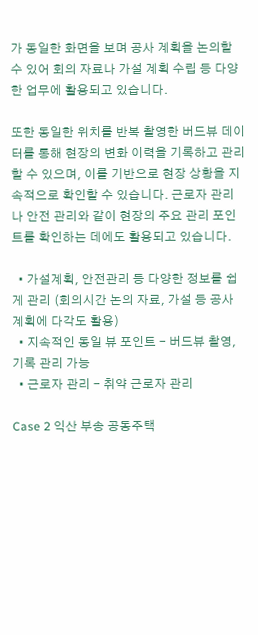가 동일한 화면을 보며 공사 계획을 논의할 수 있어 회의 자료나 가설 계획 수립 등 다양한 업무에 활용되고 있습니다.

또한 동일한 위치를 반복 촬영한 버드뷰 데이터를 통해 현장의 변화 이력을 기록하고 관리할 수 있으며, 이를 기반으로 현장 상황을 지속적으로 확인할 수 있습니다. 근로자 관리나 안전 관리와 같이 현장의 주요 관리 포인트를 확인하는 데에도 활용되고 있습니다.

  • 가설계획, 안전관리 등 다양한 정보를 쉽게 관리 (회의시간 논의 자료, 가설 등 공사 계획에 다각도 활용)
  • 지속적인 동일 뷰 포인트 - 버드뷰 촬영, 기록 관리 가능
  • 근로자 관리 - 취약 근로자 관리

Case 2 익산 부송 공동주택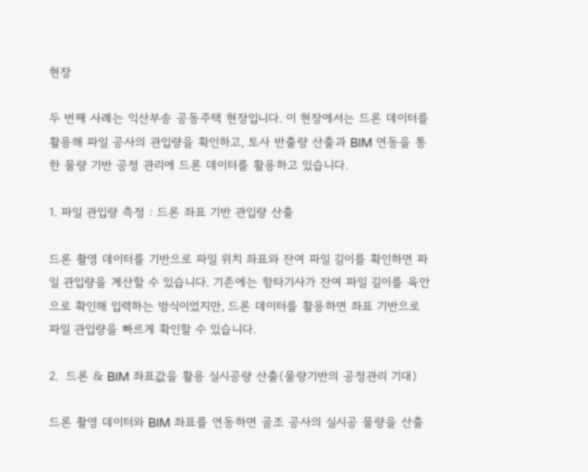현장

두 번째 사례는 익산부송 공동주택 현장입니다. 이 현장에서는 드론 데이터를 활용해 파일 공사의 관입량을 확인하고, 토사 반출량 산출과 BIM 연동을 통한 물량 기반 공정 관리에 드론 데이터를 활용하고 있습니다.

1. 파일 관입량 측정 : 드론 좌표 기반 관입량 산출

드론 촬영 데이터를 기반으로 파일 위치 좌표와 잔여 파일 길이를 확인하면 파일 관입량을 계산할 수 있습니다. 기존에는 항타기사가 잔여 파일 길이를 육안으로 확인해 입력하는 방식이었지만, 드론 데이터를 활용하면 좌표 기반으로 파일 관입량을 빠르게 확인할 수 있습니다.

2.  드론 & BIM 좌표값을 활용 실시공량 산출(물량기반의 공정관리 기대)

드론 촬영 데이터와 BIM 좌표를 연동하면 골조 공사의 실시공 물량을 산출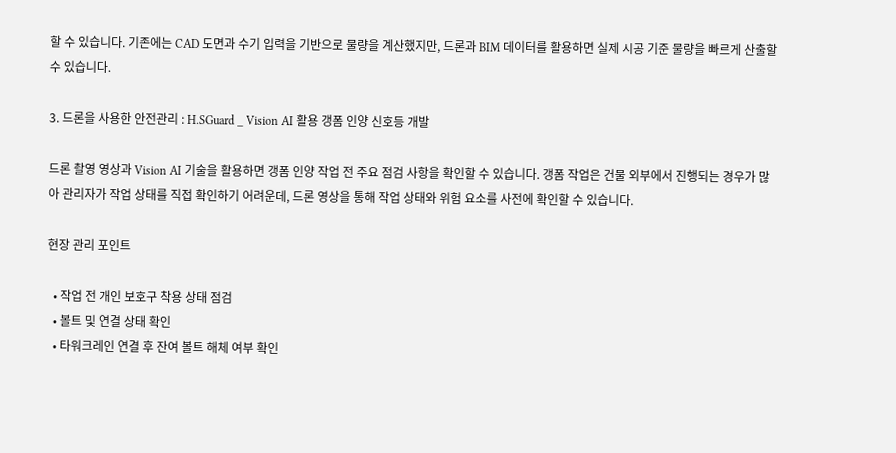할 수 있습니다. 기존에는 CAD 도면과 수기 입력을 기반으로 물량을 계산했지만, 드론과 BIM 데이터를 활용하면 실제 시공 기준 물량을 빠르게 산출할 수 있습니다.

3. 드론을 사용한 안전관리 : H.SGuard _ Vision AI 활용 갱폼 인양 신호등 개발

드론 촬영 영상과 Vision AI 기술을 활용하면 갱폼 인양 작업 전 주요 점검 사항을 확인할 수 있습니다. 갱폼 작업은 건물 외부에서 진행되는 경우가 많아 관리자가 작업 상태를 직접 확인하기 어려운데, 드론 영상을 통해 작업 상태와 위험 요소를 사전에 확인할 수 있습니다.

현장 관리 포인트

  • 작업 전 개인 보호구 착용 상태 점검
  • 볼트 및 연결 상태 확인
  • 타워크레인 연결 후 잔여 볼트 해체 여부 확인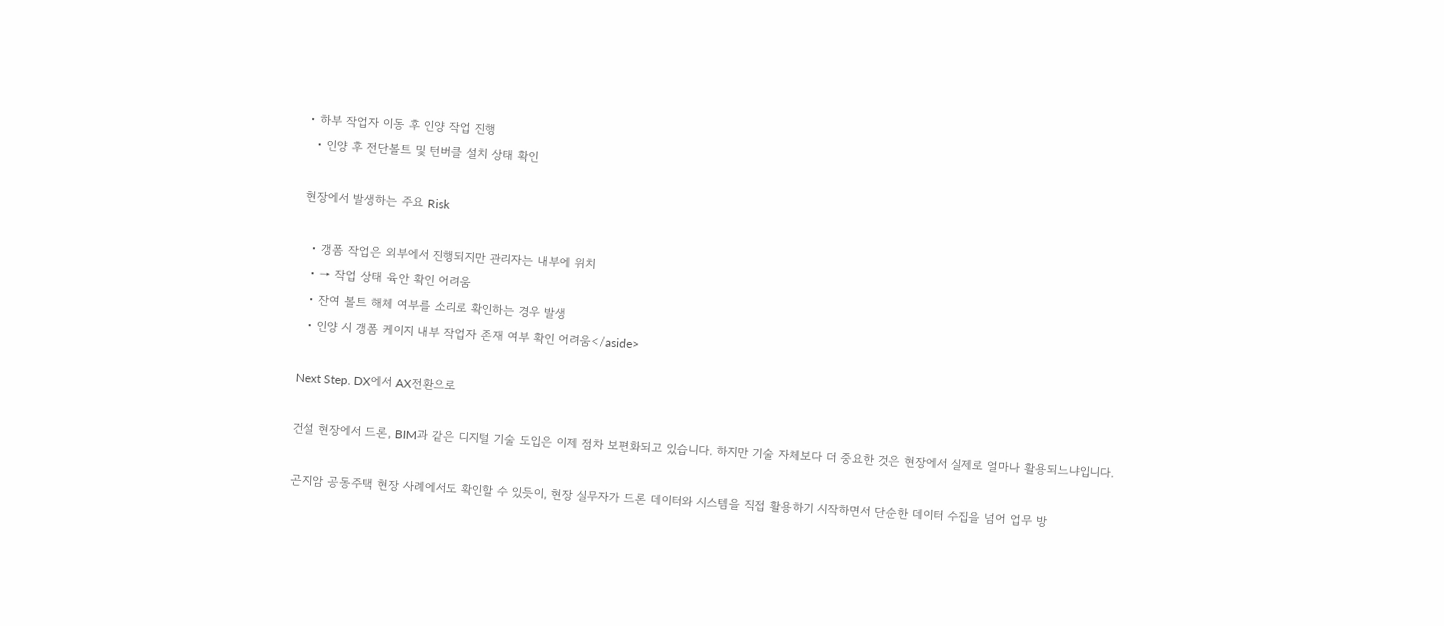• 하부 작업자 이동 후 인양 작업 진행
  • 인양 후 전단볼트 및 턴버클 설치 상태 확인

현장에서 발생하는 주요 Risk

  • 갱폼 작업은 외부에서 진행되지만 관리자는 내부에 위치
  • → 작업 상태 육안 확인 어려움
  • 잔여 볼트 해체 여부를 소리로 확인하는 경우 발생
  • 인양 시 갱폼 케이지 내부 작업자 존재 여부 확인 어려움</aside>

Next Step. DX에서 AX전환으로

건설 현장에서 드론, BIM과 같은 디지털 기술 도입은 이제 점차 보편화되고 있습니다. 하지만 기술 자체보다 더 중요한 것은 현장에서 실제로 얼마나 활용되느냐입니다.

곤지암 공동주택 현장 사례에서도 확인할 수 있듯이, 현장 실무자가 드론 데이터와 시스템을 직접 활용하기 시작하면서 단순한 데이터 수집을 넘어 업무 방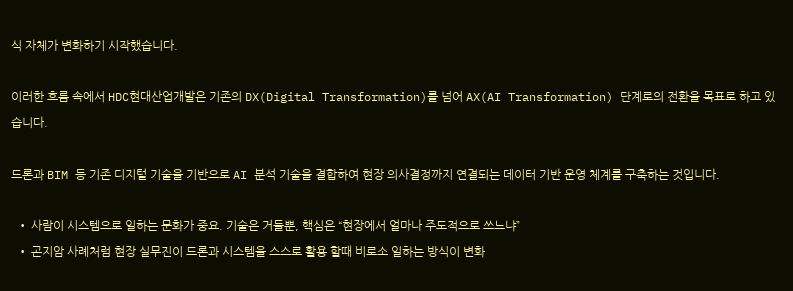식 자체가 변화하기 시작했습니다.

이러한 흐름 속에서 HDC현대산업개발은 기존의 DX(Digital Transformation)를 넘어 AX(AI Transformation) 단계로의 전환을 목표로 하고 있습니다.

드론과 BIM 등 기존 디지털 기술을 기반으로 AI 분석 기술을 결합하여 현장 의사결정까지 연결되는 데이터 기반 운영 체계를 구축하는 것입니다.

  • 사람이 시스템으로 일하는 문화가 중요. 기술은 거들뿐, 핵심은 “현장에서 얼마나 주도적으로 쓰느냐”
  • 곤지암 사례처럼 현장 실무진이 드론과 시스템을 스스로 활용 할때 비로소 일하는 방식이 변화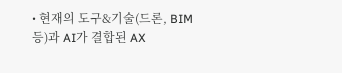• 현재의 도구&기술(드론, BIM 등)과 AI가 결합된 AX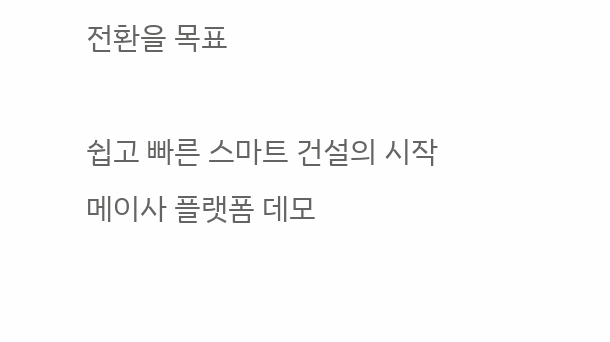전환을 목표

쉽고 빠른 스마트 건설의 시작
메이사 플랫폼 데모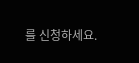를 신청하세요.